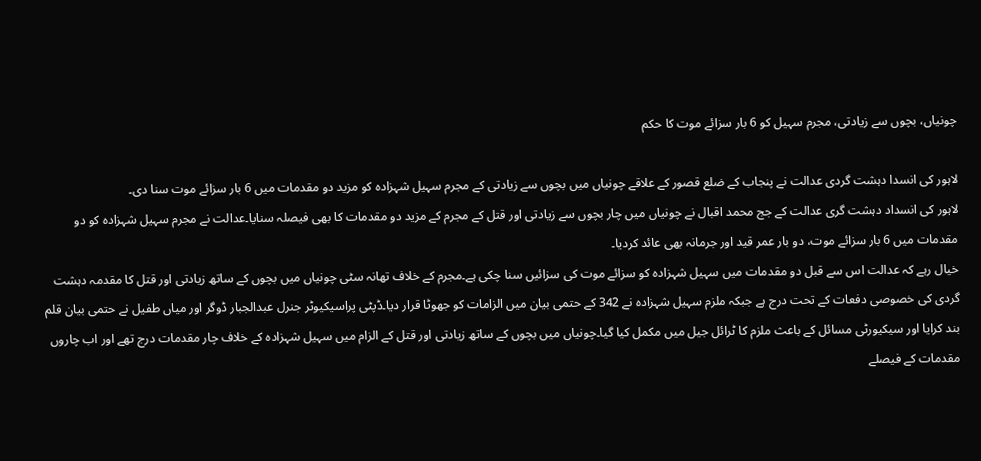چونیاں، بچوں سے زیادتی، مجرم سہیل کو 6 بار سزائے موت کا حکم

لاہور کی انسدا دہشت گردی عدالت نے پنجاب کے ضلع قصور کے علاقے چونیاں میں بچوں سے زیادتی کے مجرم سہیل شہزادہ کو مزید دو مقدمات میں 6 بار سزائے موت سنا دی۔
لاہور کی انسداد دہشت گری عدالت کے جج محمد اقبال نے چونیاں میں چار بچوں سے زیادتی اور قتل کے مجرم کے مزید دو مقدمات کا بھی فیصلہ سنایا۔عدالت نے مجرم سہیل شہزادہ کو دو مقدمات میں 6 بار سزائے موت، دو بار عمر قید اور جرمانہ بھی عائد کردیا۔
خیال رہے کہ عدالت اس سے قبل دو مقدمات میں سہیل شہزادہ کو سزائے موت کی سزائیں سنا چکی ہے۔مجرم کے خلاف تھانہ سٹی چونیاں میں بچوں کے ساتھ زیادتی اور قتل کا مقدمہ دہشت گردی کی خصوصی دفعات کے تحت درج ہے جبکہ ملزم سہیل شہزادہ نے 342 کے حتمی بیان میں الزامات کو جھوٹا قرار دیا۔ڈپٹی پراسیکیوٹر جنرل عبدالجبار ڈوگر اور میاں طفیل نے حتمی بیان قلم بند کرایا اور سیکیورٹی مسائل کے باعث ملزم کا ٹرائل جیل میں مکمل کیا گیا۔چونیاں میں بچوں کے ساتھ زیادتی اور قتل کے الزام میں سہیل شہزادہ کے خلاف چار مقدمات درج تھے اور اب چاروں مقدمات کے فیصلے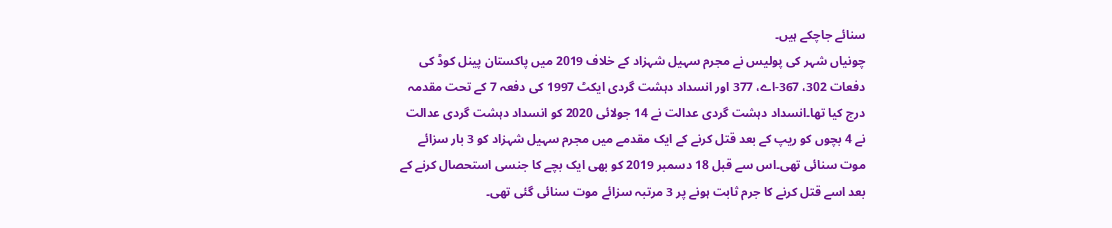سنائے جاچکے ہیں۔
چونیاں شہر کی پولیس نے مجرم سہیل شہزاد کے خلاف 2019 میں پاکستان پینل کوڈ کی دفعات 302، 367-اے، 377 اور انسداد دہشت گردی ایکٹ 1997 کی دفعہ 7 کے تحت مقدمہ درج کیا تھا۔انسداد دہشت گردی عدالت نے 14 جولائی 2020 کو انسداد دہشت گردی عدالت نے 4 بچوں کو ریپ کے بعد قتل کرنے کے ایک مقدمے میں مجرم سہیل شہزاد کو 3 بار سزائے موت سنائی تھی۔اس سے قبل 18 دسمبر 2019 کو بھی ایک بچے کا جنسی استحصال کرنے کے بعد اسے قتل کرنے کا جرم ثابت ہونے پر 3 مرتبہ سزائے موت سنائی گئی تھی۔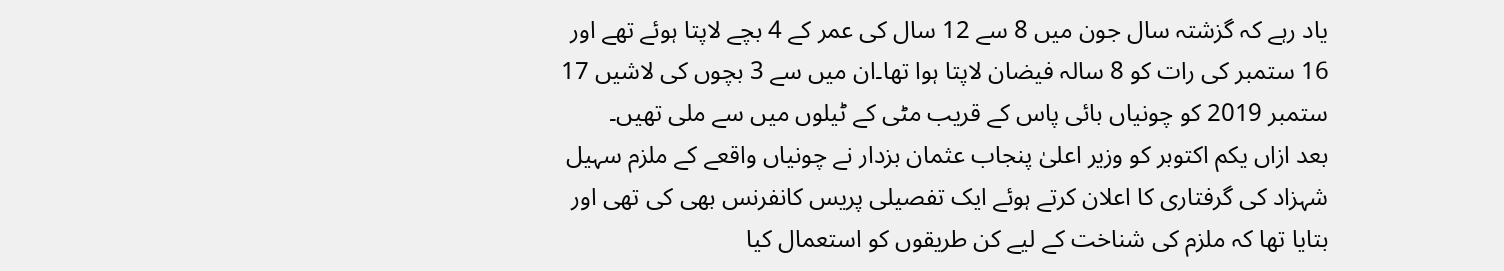یاد رہے کہ گزشتہ سال جون میں 8 سے 12 سال کی عمر کے 4 بچے لاپتا ہوئے تھے اور 16 ستمبر کی رات کو 8 سالہ فیضان لاپتا ہوا تھا۔ان میں سے 3 بچوں کی لاشیں 17 ستمبر 2019 کو چونیاں بائی پاس کے قریب مٹی کے ٹیلوں میں سے ملی تھیں۔
بعد ازاں یکم اکتوبر کو وزیر اعلیٰ پنجاب عثمان بزدار نے چونیاں واقعے کے ملزم سہیل شہزاد کی گرفتاری کا اعلان کرتے ہوئے ایک تفصیلی پریس کانفرنس بھی کی تھی اور بتایا تھا کہ ملزم کی شناخت کے لیے کن طریقوں کو استعمال کیا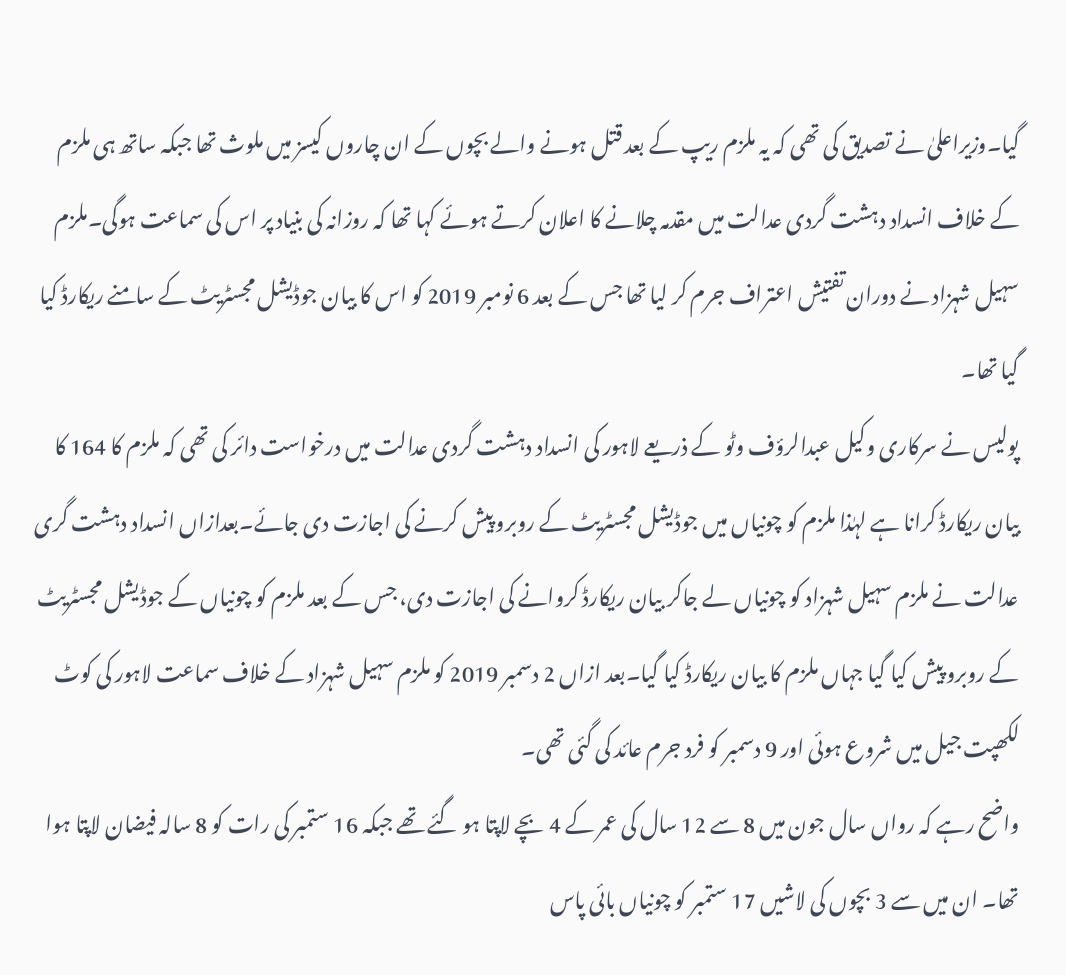گیا۔وزیراعلیٰ نے تصدیق کی تھی کہ یہ ملزم ریپ کے بعد قتل ہونے والے بچوں کے ان چاروں کیسز میں ملوث تھا جبکہ ساتھ ہی ملزم کے خلاف انسداد دہشت گردی عدالت میں مقدمہ چلانے کا اعلان کرتے ہوئے کہا تھا کہ روزانہ کی بنیاد پر اس کی سماعت ہوگی۔ملزم سہیل شہزاد نے دوران تفتیش اعتراف جرم کر لیا تھا جس کے بعد 6 نومبر 2019 کو اس کا بیان جوڈیشل مجسٹریٹ کے سامنے ریکارڈ کیا گیا تھا۔
پولیس نے سرکاری وکیل عبدالرؤف وٹو کے ذریعے لاہور کی انسداد دہشت گردی عدالت میں درخواست دائر کی تھی کہ ملزم کا 164 کا بیان ریکارڈ کرانا ہے لہٰذا ملزم کو چونیاں میں جوڈیشل مجسٹریٹ کے روبرو پیش کرنے کی اجازت دی جائے۔بعدازاں انسداد دہشت گری عدالت نے ملزم سہیل شہزاد کو چونیاں لے جاکر بیان ریکارڈ کروانے کی اجازت دی، جس کے بعد ملزم کو چونیاں کے جوڈیشل مجسٹریٹ کے روبرو پیش کیا گیا جہاں ملزم کا بیان ریکارڈ کیا گیا۔بعد ازاں 2 دسمبر 2019 کو ملزم سہیل شہزاد کے خلاف سماعت لاہور کی کوٹ لکھپت جیل میں شروع ہوئی اور 9 دسمبر کو فرد جرم عائد کی گئی تھی۔
واضح رہے کہ رواں سال جون میں 8 سے 12 سال کی عمر کے 4 بچے لاپتا ہو گئے تھے جبکہ 16 ستمبر کی رات کو 8 سالہ فیضان لاپتا ہوا تھا۔ ان میں سے 3 بچوں کی لاشیں 17 ستمبر کو چونیاں بائی پاس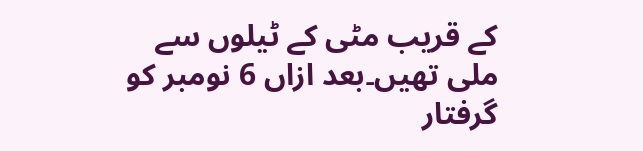کے قریب مٹی کے ٹیلوں سے ملی تھیں۔بعد ازاں 6 نومبر کو گرفتار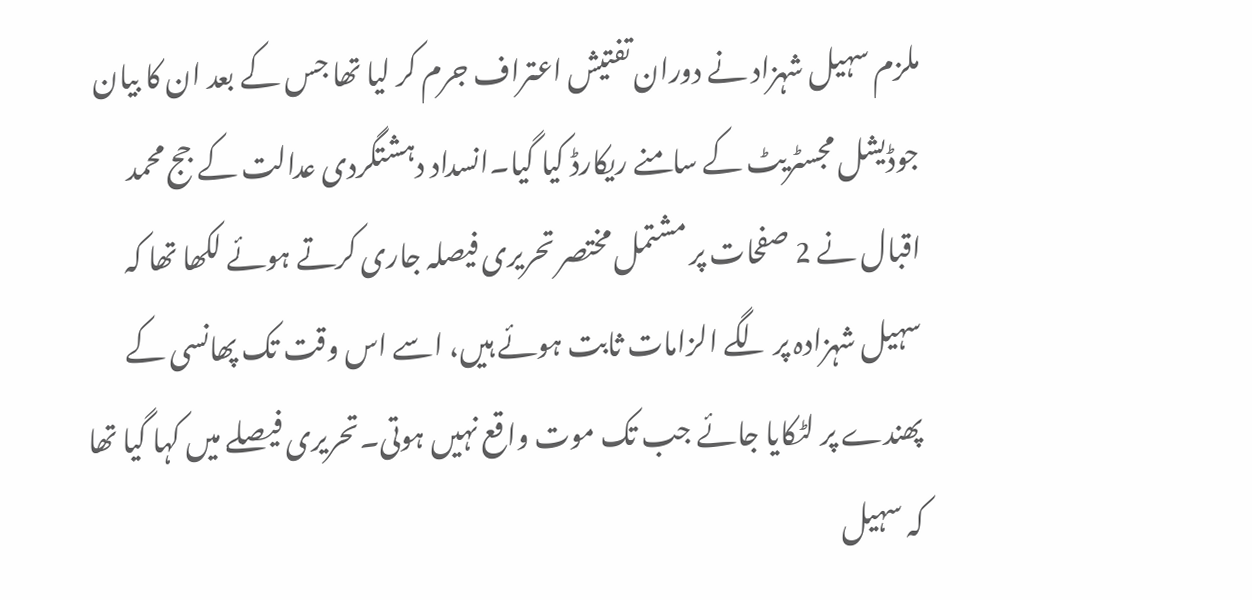ملزم سہیل شہزاد نے دوران تفتیش اعتراف جرم کر لیا تھا جس کے بعد ان کا بیان جوڈیشل مجسٹریٹ کے سامنے ریکارڈ کیا گیا۔انسداد دہشتگردی عدالت کے جج محمد اقبال نے 2 صفحات پر مشتمل مختصر تحریری فیصلہ جاری کرتے ہوئے لکھا تھا کہ سہیل شہزادہ پر لگے الزامات ثابت ہوئے ہیں، اسے اس وقت تک پھانسی کے پھندے پر لٹکایا جائے جب تک موت واقع نہیں ہوتی۔تحریری فیصلے میں کہا گیا تھا کہ سہیل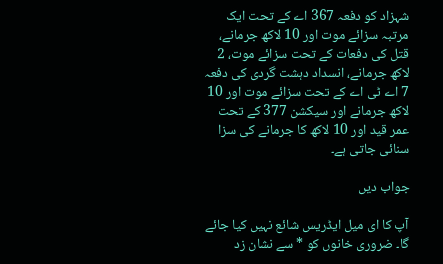شہزاد کو دفعہ 367 اے کے تحت ایک مرتبہ سزائے موت اور 10 لاکھ جرمانے، قتل کی دفعات کے تحت سزائے موت، 2 لاکھ جرمانے، انسداد دہشت گردی کی دفعہ 7 اے ٹی اے کے تحت سزائے موت اور 10 لاکھ جرمانے اور سیکشن 377 کے تحت عمر قید اور 10 لاکھ کا جرمانے کی سزا سنائی جاتی ہے۔

جواب دیں

آپ کا ای میل ایڈریس شائع نہیں کیا جائے گا۔ ضروری خانوں کو * سے نشان زد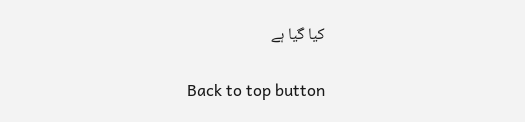کیا گیا ہے

Back to top button